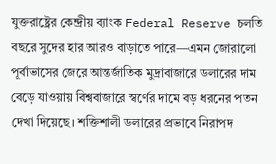যুক্তরাষ্ট্রের কেন্দ্রীয় ব্যাংক Federal Reserve চলতি বছরে সুদের হার আরও বাড়াতে পারে—এমন জোরালো পূর্বাভাসের জেরে আন্তর্জাতিক মুদ্রাবাজারে ডলারের দাম বেড়ে যাওয়ায় বিশ্ববাজারে স্বর্ণের দামে বড় ধরনের পতন দেখা দিয়েছে। শক্তিশালী ডলারের প্রভাবে নিরাপদ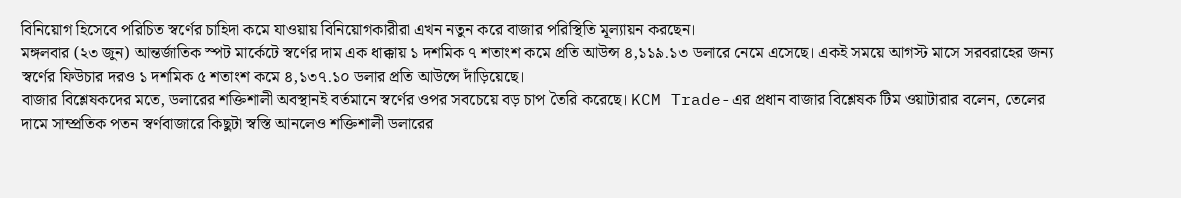বিনিয়োগ হিসেবে পরিচিত স্বর্ণের চাহিদা কমে যাওয়ায় বিনিয়োগকারীরা এখন নতুন করে বাজার পরিস্থিতি মূল্যায়ন করছেন।
মঙ্গলবার (২৩ জুন) আন্তর্জাতিক স্পট মার্কেটে স্বর্ণের দাম এক ধাক্কায় ১ দশমিক ৭ শতাংশ কমে প্রতি আউন্স ৪,১১৯.১৩ ডলারে নেমে এসেছে। একই সময়ে আগস্ট মাসে সরবরাহের জন্য স্বর্ণের ফিউচার দরও ১ দশমিক ৫ শতাংশ কমে ৪,১৩৭.১০ ডলার প্রতি আউন্সে দাঁড়িয়েছে।
বাজার বিশ্লেষকদের মতে, ডলারের শক্তিশালী অবস্থানই বর্তমানে স্বর্ণের ওপর সবচেয়ে বড় চাপ তৈরি করেছে। KCM Trade-এর প্রধান বাজার বিশ্লেষক টিম ওয়াটারার বলেন, তেলের দামে সাম্প্রতিক পতন স্বর্ণবাজারে কিছুটা স্বস্তি আনলেও শক্তিশালী ডলারের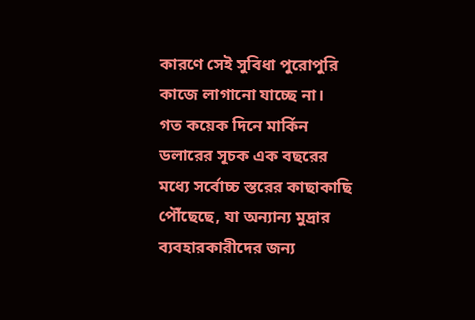কারণে সেই সুবিধা পুরোপুরি কাজে লাগানো যাচ্ছে না।
গত কয়েক দিনে মার্কিন ডলারের সূচক এক বছরের মধ্যে সর্বোচ্চ স্তরের কাছাকাছি পৌঁছেছে, যা অন্যান্য মুদ্রার ব্যবহারকারীদের জন্য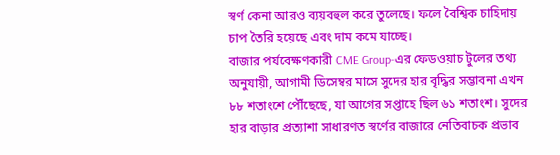স্বর্ণ কেনা আরও ব্যয়বহুল করে তুলেছে। ফলে বৈশ্বিক চাহিদায় চাপ তৈরি হয়েছে এবং দাম কমে যাচ্ছে।
বাজার পর্যবেক্ষণকারী CME Group-এর ফেডওয়াচ টুলের তথ্য অনুযায়ী, আগামী ডিসেম্বর মাসে সুদের হার বৃদ্ধির সম্ভাবনা এখন ৮৮ শতাংশে পৌঁছেছে, যা আগের সপ্তাহে ছিল ৬১ শতাংশ। সুদের হার বাড়ার প্রত্যাশা সাধারণত স্বর্ণের বাজারে নেতিবাচক প্রভাব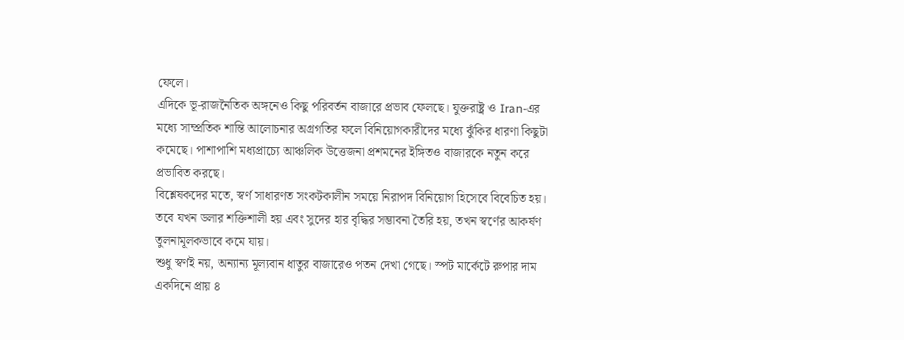ফেলে।
এদিকে ভূ-রাজনৈতিক অঙ্গনেও কিছু পরিবর্তন বাজারে প্রভাব ফেলছে। যুক্তরাষ্ট্র ও Iran-এর মধ্যে সাম্প্রতিক শান্তি আলোচনার অগ্রগতির ফলে বিনিয়োগকারীদের মধ্যে ঝুঁকির ধারণা কিছুটা কমেছে। পাশাপাশি মধ্যপ্রাচ্যে আঞ্চলিক উত্তেজনা প্রশমনের ইঙ্গিতও বাজারকে নতুন করে প্রভাবিত করছে।
বিশ্লেষকদের মতে, স্বর্ণ সাধারণত সংকটকালীন সময়ে নিরাপদ বিনিয়োগ হিসেবে বিবেচিত হয়। তবে যখন ডলার শক্তিশালী হয় এবং সুদের হার বৃদ্ধির সম্ভাবনা তৈরি হয়, তখন স্বর্ণের আকর্ষণ তুলনামূলকভাবে কমে যায়।
শুধু স্বর্ণই নয়, অন্যান্য মূল্যবান ধাতুর বাজারেও পতন দেখা গেছে। স্পট মার্কেটে রুপার দাম একদিনে প্রায় ৪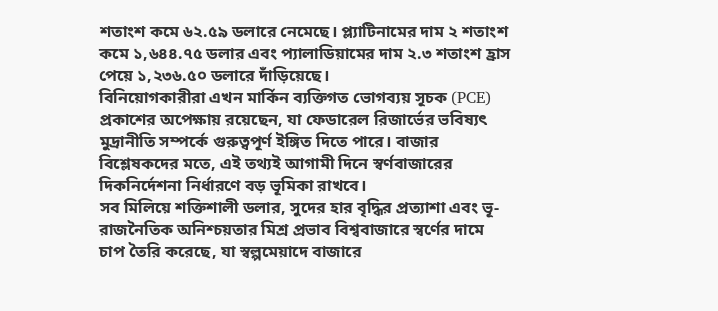শতাংশ কমে ৬২.৫৯ ডলারে নেমেছে। প্ল্যাটিনামের দাম ২ শতাংশ কমে ১,৬৪৪.৭৫ ডলার এবং প্যালাডিয়ামের দাম ২.৩ শতাংশ হ্রাস পেয়ে ১,২৩৬.৫০ ডলারে দাঁড়িয়েছে।
বিনিয়োগকারীরা এখন মার্কিন ব্যক্তিগত ভোগব্যয় সূচক (PCE) প্রকাশের অপেক্ষায় রয়েছেন, যা ফেডারেল রিজার্ভের ভবিষ্যৎ মুদ্রানীতি সম্পর্কে গুরুত্বপূর্ণ ইঙ্গিত দিতে পারে। বাজার বিশ্লেষকদের মতে, এই তথ্যই আগামী দিনে স্বর্ণবাজারের দিকনির্দেশনা নির্ধারণে বড় ভূমিকা রাখবে।
সব মিলিয়ে শক্তিশালী ডলার, সুদের হার বৃদ্ধির প্রত্যাশা এবং ভূ-রাজনৈতিক অনিশ্চয়তার মিশ্র প্রভাব বিশ্ববাজারে স্বর্ণের দামে চাপ তৈরি করেছে, যা স্বল্পমেয়াদে বাজারে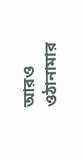আরও ওঠানামার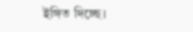ইঙ্গিত দিচ্ছে।